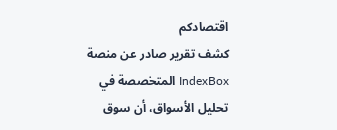اقتصادكم
كشف تقرير صادر عن منصة IndexBox المتخصصة في تحليل الأسواق، أن سوق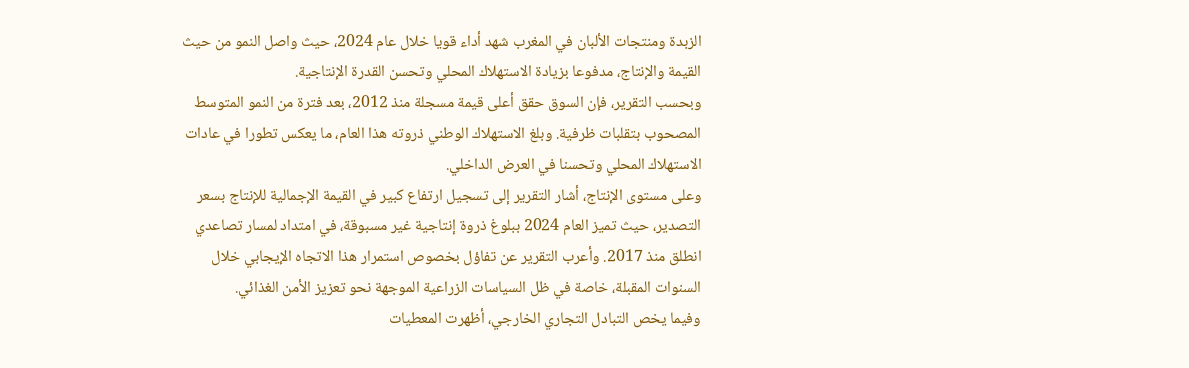الزبدة ومنتجات الألبان في المغرب شهد أداء قويا خلال عام 2024، حيث واصل النمو من حيث القيمة والإنتاج، مدفوعا بزيادة الاستهلاك المحلي وتحسن القدرة الإنتاجية.
وبحسب التقرير، فإن السوق حقق أعلى قيمة مسجلة منذ 2012، بعد فترة من النمو المتوسط المصحوب بتقلبات ظرفية. وبلغ الاستهلاك الوطني ذروته هذا العام، ما يعكس تطورا في عادات الاستهلاك المحلي وتحسنا في العرض الداخلي.
وعلى مستوى الإنتاج، أشار التقرير إلى تسجيل ارتفاع كبير في القيمة الإجمالية للإنتاج بسعر التصدير، حيث تميز العام 2024 ببلوغ ذروة إنتاجية غير مسبوقة، في امتداد لمسار تصاعدي انطلق منذ 2017. وأعرب التقرير عن تفاؤل بخصوص استمرار هذا الاتجاه الإيجابي خلال السنوات المقبلة، خاصة في ظل السياسات الزراعية الموجهة نحو تعزيز الأمن الغذائي.
وفيما يخص التبادل التجاري الخارجي، أظهرت المعطيات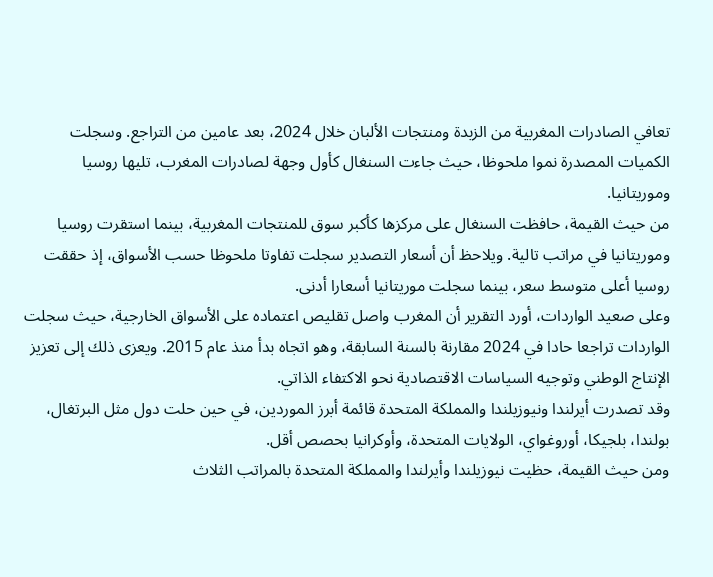تعافي الصادرات المغربية من الزبدة ومنتجات الألبان خلال 2024، بعد عامين من التراجع. وسجلت الكميات المصدرة نموا ملحوظا، حيث جاءت السنغال كأول وجهة لصادرات المغرب، تليها روسيا وموريتانيا.
من حيث القيمة، حافظت السنغال على مركزها كأكبر سوق للمنتجات المغربية، بينما استقرت روسيا وموريتانيا في مراتب تالية. ويلاحظ أن أسعار التصدير سجلت تفاوتا ملحوظا حسب الأسواق، إذ حققت روسيا أعلى متوسط سعر، بينما سجلت موريتانيا أسعارا أدنى.
وعلى صعيد الواردات، أورد التقرير أن المغرب واصل تقليص اعتماده على الأسواق الخارجية، حيث سجلت الواردات تراجعا حادا في 2024 مقارنة بالسنة السابقة، وهو اتجاه بدأ منذ عام 2015. ويعزى ذلك إلى تعزيز الإنتاج الوطني وتوجيه السياسات الاقتصادية نحو الاكتفاء الذاتي.
وقد تصدرت أيرلندا ونيوزيلندا والمملكة المتحدة قائمة أبرز الموردين، في حين حلت دول مثل البرتغال، بولندا، بلجيكا، أوروغواي، الولايات المتحدة، وأوكرانيا بحصص أقل.
ومن حيث القيمة، حظيت نيوزيلندا وأيرلندا والمملكة المتحدة بالمراتب الثلاث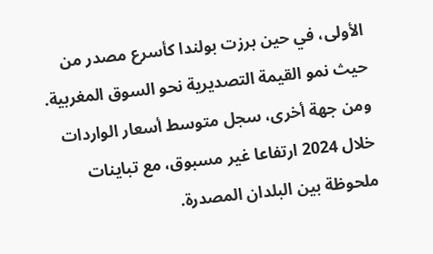الأولى، في حين برزت بولندا كأسرع مصدر من حيث نمو القيمة التصديرية نحو السوق المغربية.
ومن جهة أخرى، سجل متوسط أسعار الواردات خلال 2024 ارتفاعا غير مسبوق، مع تباينات ملحوظة بين البلدان المصدرة.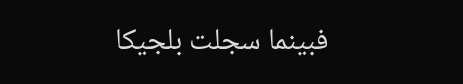فبينما سجلت بلجيكا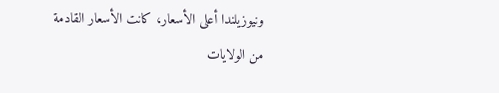ونيوزيلندا أعلى الأسعار، كانت الأسعار القادمة من الولايات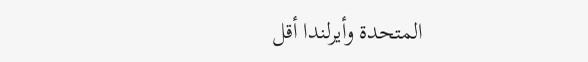المتحدة وأيرلندا أقل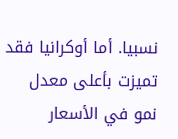نسبيا. أما أوكرانيا فقد تميزت بأعلى معدل نمو في الأسعار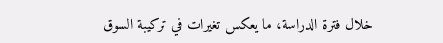خلال فترة الدراسة، ما يعكس تغيرات في تركيبة السوق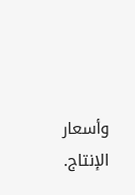وأسعار الإنتاج.